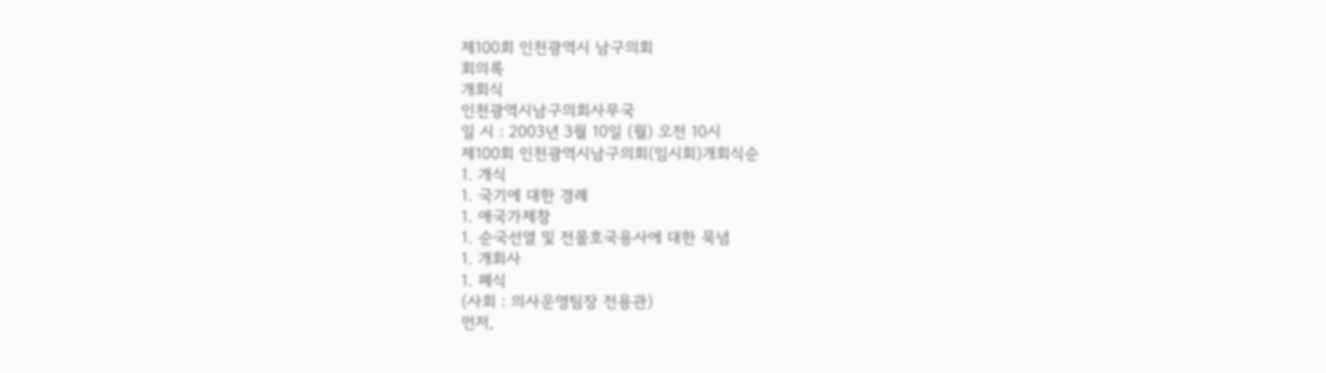제100회 인천광역시 남구의회
회의록
개회식
인천광역시남구의회사무국
일 시 : 2003년 3월 10일 (월) 오전 10시
제100회 인천광역시남구의회(임시회)개회식순
1. 개식
1. 국기에 대한 경례
1. 애국가제창
1. 순국선열 및 전몰호국용사에 대한 묵념
1. 개회사
1. 폐식
(사회 : 의사운영팀장 전용관)
먼저,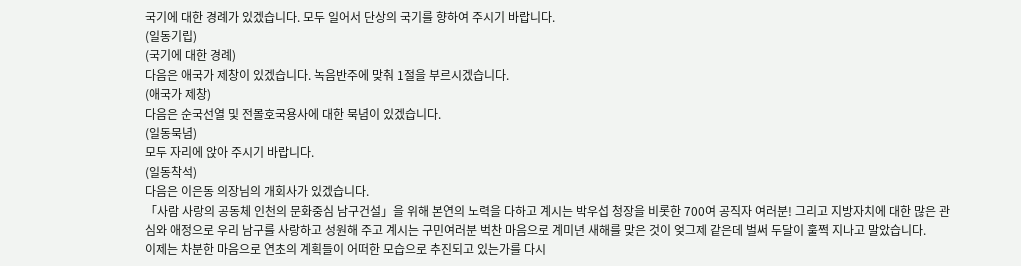국기에 대한 경례가 있겠습니다. 모두 일어서 단상의 국기를 향하여 주시기 바랍니다.
(일동기립)
(국기에 대한 경례)
다음은 애국가 제창이 있겠습니다. 녹음반주에 맞춰 1절을 부르시겠습니다.
(애국가 제창)
다음은 순국선열 및 전몰호국용사에 대한 묵념이 있겠습니다.
(일동묵념)
모두 자리에 앉아 주시기 바랍니다.
(일동착석)
다음은 이은동 의장님의 개회사가 있겠습니다.
「사람 사랑의 공동체 인천의 문화중심 남구건설」을 위해 본연의 노력을 다하고 계시는 박우섭 청장을 비롯한 700여 공직자 여러분! 그리고 지방자치에 대한 많은 관심와 애정으로 우리 남구를 사랑하고 성원해 주고 계시는 구민여러분 벅찬 마음으로 계미년 새해를 맞은 것이 엊그제 같은데 벌써 두달이 훌쩍 지나고 말았습니다.
이제는 차분한 마음으로 연초의 계획들이 어떠한 모습으로 추진되고 있는가를 다시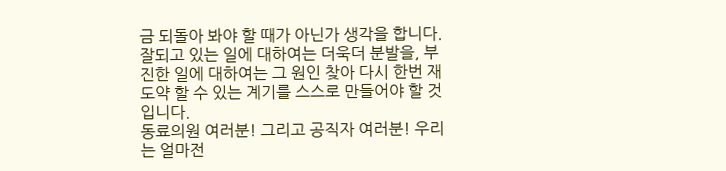금 되돌아 봐야 할 때가 아닌가 생각을 합니다. 잘되고 있는 일에 대하여는 더욱더 분발을, 부진한 일에 대하여는 그 원인 찾아 다시 한번 재도약 할 수 있는 계기를 스스로 만들어야 할 것입니다.
동료의원 여러분! 그리고 공직자 여러분! 우리는 얼마전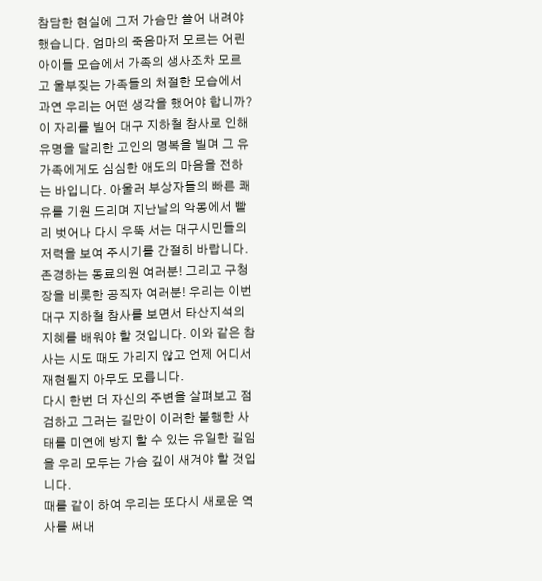참담한 현실에 그저 가슴만 쓸어 내려야 했습니다. 엄마의 죽음마저 모르는 어린 아이들 모습에서 가족의 생사조차 모르고 울부짖는 가족들의 처절한 모습에서 과연 우리는 어떤 생각을 했어야 합니까? 이 자리를 빌어 대구 지하철 참사로 인해 유명을 달리한 고인의 명복을 빌며 그 유가족에게도 심심한 애도의 마음을 전하는 바입니다. 아울러 부상자들의 빠른 쾌유를 기원 드리며 지난날의 악몽에서 빨리 벗어나 다시 우뚝 서는 대구시민들의 저력을 보여 주시기를 간절히 바랍니다.
존경하는 동료의원 여러분! 그리고 구청장을 비롯한 공직자 여러분! 우리는 이번 대구 지하철 참사를 보면서 타산지석의 지혜를 배워야 할 것입니다. 이와 같은 참사는 시도 때도 가리지 않고 언제 어디서 재현될지 아무도 모릅니다.
다시 한번 더 자신의 주변을 살펴보고 점검하고 그러는 길만이 이러한 불행한 사태를 미연에 방지 할 수 있는 유일한 길임을 우리 모두는 가슴 깊이 새겨야 할 것입니다.
때를 같이 하여 우리는 또다시 새로운 역사를 써내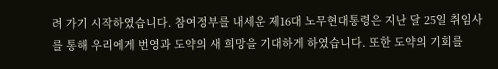려 가기 시작하였습니다. 참여정부를 내세운 제16대 노무현대통령은 지난 달 25일 취임사를 통해 우리에게 번영과 도약의 새 희망을 기대하게 하였습니다. 또한 도약의 기회를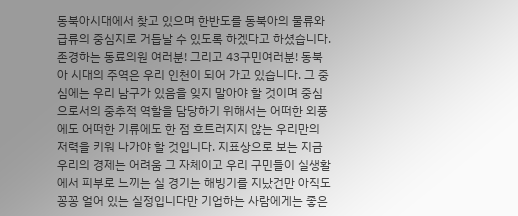동북아시대에서 찾고 있으며 한반도를 동북아의 물류와 급류의 중심지로 거듭날 수 있도록 하겠다고 하셨습니다.
존경하는 동료의원 여러분! 그리고 43구민여러분! 동북아 시대의 주역은 우리 인천이 되어 가고 있습니다. 그 중심에는 우리 남구가 있음을 잊지 말아야 할 것이며 중심으로서의 중추적 역할을 담당하기 위해서는 어떠한 외풍에도 어떠한 기류에도 한 점 흐트러지지 않는 우리만의 저력을 키워 나가야 할 것입니다. 지표상으로 보는 지금 우리의 경제는 어려움 그 자체이고 우리 구민들이 실생활에서 피부로 느끼는 실 경기는 해빙기를 지났건만 아직도 꽁꽁 얼어 있는 실정입니다만 기업하는 사람에게는 좋은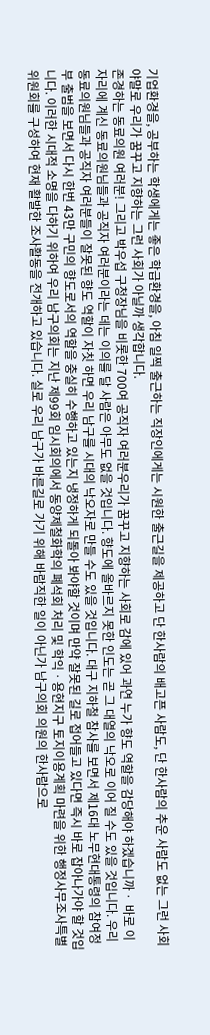기업환경을, 공부하는 학생에게는 좋은 학급환경을, 아침 일찍 출근하는 직장인에게는 시원한 출근길을 제공하고 단 한사람의 배고픈 사람도, 단 한사람의 추운 사람도 없는 그런 사회야말로 우리가 꿈꾸고 지향하는 그런 사회가 아닐까 생각합니다.
존경하는 동료의원 여러분! 그리고 박우섭 구청장님을 비롯한 700여 공직자 여러분우리가 꿈꾸고 지향하는 사회로 감에 있어 과연 누가 향도 역할을 감당해야 하겠습니까ㆍ 바로 이 자리에 계신 동료의원님들과 공직자 여러분이라는 데는 이의를 달 사람은 아무도 없을 것입니다. 향도에 올바르지 못한 인도는 곧 그 대열의 낙오로 이어 질 수도 있을 것입니다. 우리 동료의원님들과 공직자 여러분들이 잘못된 향도 역할이 자칫 하면 우리 남구를 시대의 낙오자로 만들 수도 있을 것입니다. 대구 지하철 참사를 보면서 제16대 노무현대통령의 참여정부 출범을 보면서 다시 한번 43만 구민의 향도로서의 역할을 충실히 수행하고 있는지 냉정하게 되돌아 봐야할 것이며 만약 잘못된 길로 접어들고 있다면 즉시 바로 잡아나가야 할 것입니다. 이러한 시대적 소명을 다하기 위하여 우리 남구의회는 지난 제99회 임시회의에서 동양제철화학의 폐석회 처리 및 학익ㆍ용현지구 토지이용계획 마련을 위한 행정사무조사특별위원회를 구성하여 현재 활발한 조사활동을 전개하고 있습니다. 실로 우리 남구가 바른길로 가기 위해 바람직한 일이 아닌가 남구의회 의원의 한사람으로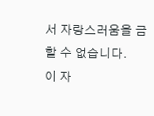서 자랑스러움을 금할 수 없습니다.
이 자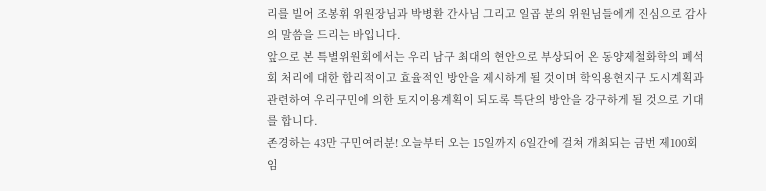리를 빌어 조봉휘 위원장님과 박병환 간사님 그리고 일곱 분의 위원님들에게 진심으로 감사의 말씀을 드리는 바입니다.
앞으로 본 특별위원회에서는 우리 남구 최대의 현안으로 부상되어 온 동양제철화학의 폐석회 처리에 대한 합리적이고 효율적인 방안을 제시하게 될 것이며 학익용현지구 도시계획과 관련하여 우리구민에 의한 토지이용계획이 되도록 특단의 방안을 강구하게 될 것으로 기대를 합니다.
존경하는 43만 구민여러분! 오늘부터 오는 15일까지 6일간에 걸쳐 개최되는 금번 제100회 임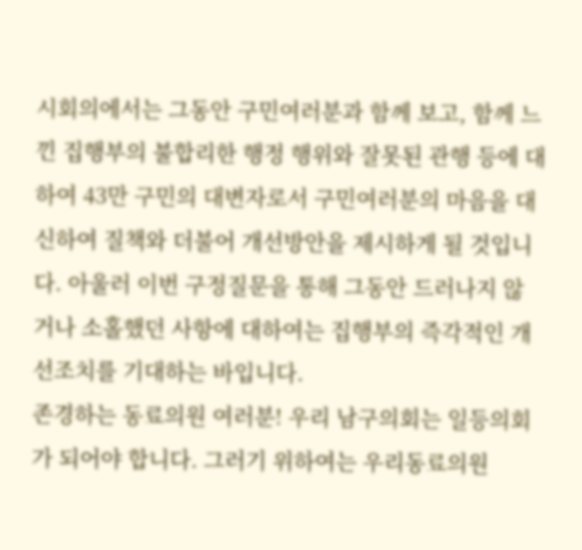시회의에서는 그동안 구민여러분과 함께 보고, 함께 느낀 집행부의 불합리한 행정 행위와 잘못된 관행 등에 대하여 43만 구민의 대변자로서 구민여러분의 마음을 대신하여 질책와 더불어 개선방안을 제시하게 될 것입니다. 아울러 이번 구정질문을 통해 그동안 드러나지 않거나 소홀했던 사항에 대하여는 집행부의 즉각적인 개선조치를 기대하는 바입니다.
존경하는 동료의원 여러분! 우리 남구의회는 일등의회가 되어야 합니다. 그러기 위하여는 우리동료의원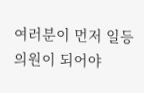여러분이 먼저 일등의원이 되어야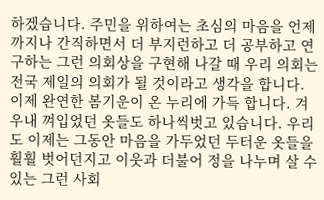하겠습니다. 주민을 위하여는 초심의 마음을 언제까지나 간직하면서 더 부지런하고 더 공부하고 연구하는 그런 의회상을 구현해 나갈 때 우리 의회는 전국 제일의 의회가 될 것이라고 생각을 합니다. 이제 완연한 봄기운이 온 누리에 가득 합니다. 겨우내 껴입었던 옷들도 하나씩벗고 있습니다. 우리도 이제는 그동안 마음을 가두었던 두터운 옷들을 훨훨 벗어던지고 이웃과 더불어 정을 나누며 살 수 있는 그런 사회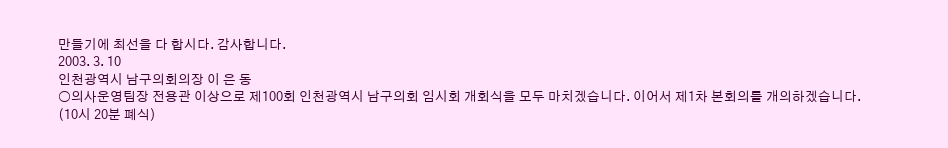만들기에 최선을 다 합시다. 감사합니다.
2003. 3. 10
인천광역시 남구의회의장 이 은 동
○의사운영팀장 전용관 이상으로 제100회 인천광역시 남구의회 임시회 개회식을 모두 마치겠습니다. 이어서 제1차 본회의를 개의하겠습니다.
(10시 20분 폐식)